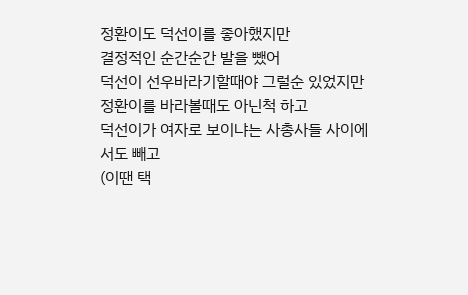정환이도 덕선이를 좋아했지만
결정적인 순간순간 발을 뺐어
덕선이 선우바라기할때야 그럴순 있었지만
정환이를 바라볼때도 아닌척 하고
덕선이가 여자로 보이냐는 사총사들 사이에서도 빼고
(이땐 택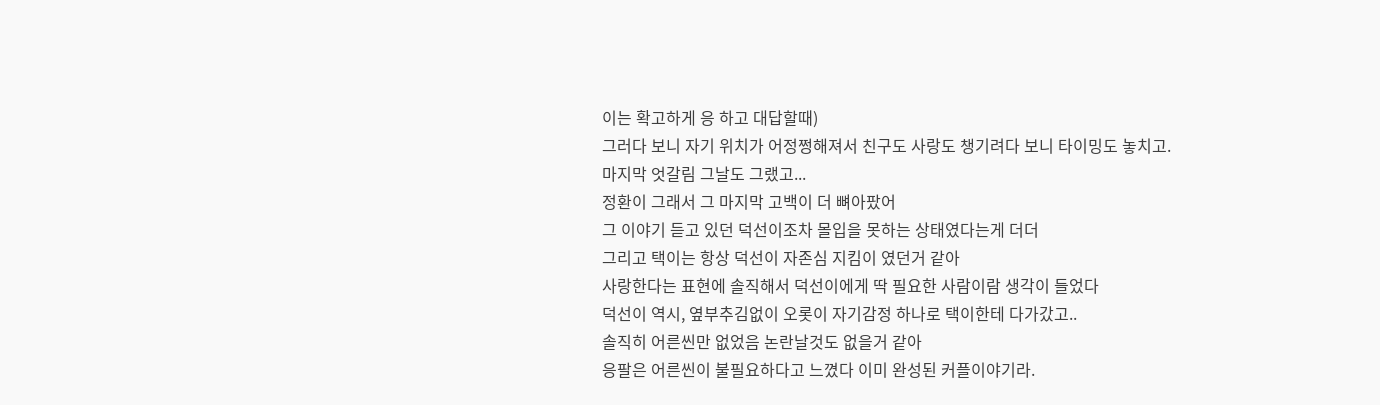이는 확고하게 응 하고 대답할때)
그러다 보니 자기 위치가 어정쩡해져서 친구도 사랑도 챙기려다 보니 타이밍도 놓치고.
마지막 엇갈림 그날도 그랬고...
정환이 그래서 그 마지막 고백이 더 뼈아팠어
그 이야기 듣고 있던 덕선이조차 몰입을 못하는 상태였다는게 더더
그리고 택이는 항상 덕선이 자존심 지킴이 였던거 같아
사랑한다는 표현에 솔직해서 덕선이에게 딱 필요한 사람이람 생각이 들었다
덕선이 역시, 옆부추김없이 오롯이 자기감정 하나로 택이한테 다가갔고..
솔직히 어른씬만 없었음 논란날것도 없을거 같아
응팔은 어른씬이 불필요하다고 느꼈다 이미 완성된 커플이야기라.